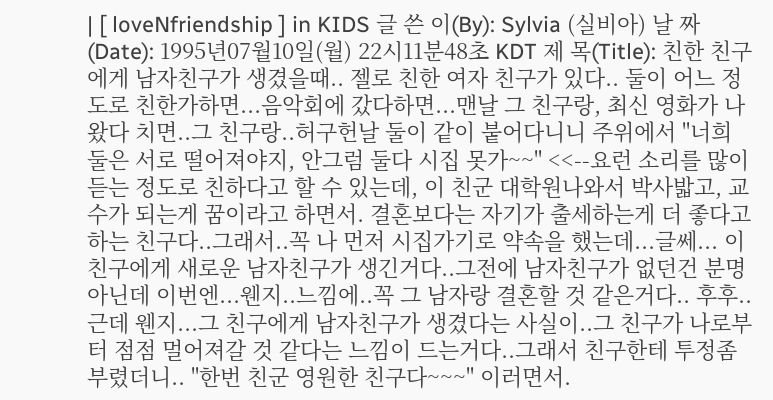| [ loveNfriendship ] in KIDS 글 쓴 이(By): Sylvia (실비아) 날 짜 (Date): 1995년07월10일(월) 22시11분48초 KDT 제 목(Title): 친한 친구에게 남자친구가 생겼을때.. 젤로 친한 여자 친구가 있다.. 둘이 어느 정도로 친한가하면...음악회에 갔다하면...맨날 그 친구랑, 최신 영화가 나왔다 치면..그 친구랑..허구헌날 둘이 같이 붙어다니니 주위에서 "너희 둘은 서로 떨어져야지, 안그럼 둘다 시집 못가~~" <<--요런 소리를 많이 듣는 정도로 친하다고 할 수 있는데, 이 친군 대학원나와서 박사밟고, 교수가 되는게 꿈이라고 하면서. 결혼보다는 자기가 출세하는게 더 좋다고 하는 친구다..그래서..꼭 나 먼저 시집가기로 약속을 했는데...글쎄... 이 친구에게 새로운 남자친구가 생긴거다..그전에 남자친구가 없던건 분명 아닌데 이번엔...웬지..느낌에..꼭 그 남자랑 결혼할 것 같은거다.. 후후..근데 웬지...그 친구에게 남자친구가 생겼다는 사실이..그 친구가 나로부터 점점 멀어져갈 것 같다는 느낌이 드는거다..그래서 친구한테 투정좀 부렸더니.. "한번 친군 영원한 친구다~~~" 이러면서.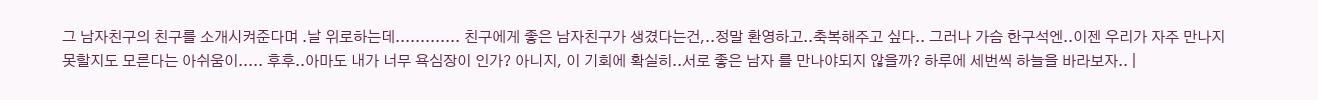그 남자친구의 친구를 소개시켜준다며 .날 위로하는데............. 친구에게 좋은 남자친구가 생겼다는건,..정말 환영하고..축복해주고 싶다.. 그러나 가슴 한구석엔..이젠 우리가 자주 만나지 못할지도 모른다는 아쉬움이..... 후후..아마도 내가 너무 욕심장이 인가? 아니지, 이 기회에 확실히..서로 좋은 남자 를 만나야되지 않을까? 하루에 세번씩 하늘을 바라보자.. |